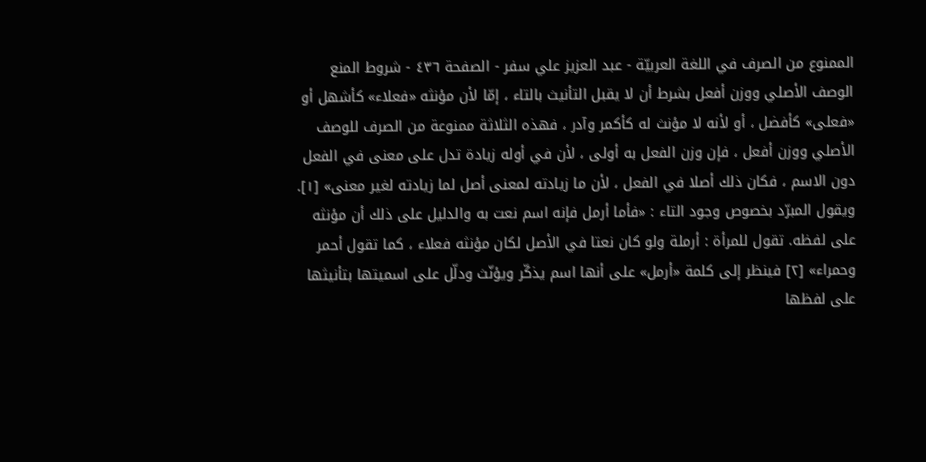الممنوع من الصرف في اللغة العربيّة - عبد العزيز علي سفر - الصفحة ٤٣٦ - شروط المنع
الوصف الأصلي ووزن أفعل بشرط أن لا يقبل التأنيث بالتاء ، إمّا لأن مؤنثه «فعلاء» كأشهل أو «فعلى» كأفضل ، أو لأنه لا مؤنث له كأكمر وآدر ، فهذه الثلاثة ممنوعة من الصرف للوصف الأصلي ووزن أفعل ، فإن وزن الفعل به أولى ، لأن في أوله زيادة تدل على معنى في الفعل دون الاسم ، فكان ذلك أصلا في الفعل ، لأن ما زيادته لمعنى أصل لما زيادته لغير معنى» [١].
ويقول المبرّد بخصوص وجود التاء : «فأما أرمل فإنه اسم نعت به والدليل على ذلك أن مؤنثه على لفظه. تقول للمرأة : أرملة ولو كان نعتا في الأصل لكان مؤنثه فعلاء ، كما تقول أحمر وحمراء» [٢] فينظر إلى كلمة «أرمل» على أنها اسم يذكّر ويؤنّث ودلّل على اسميتها بتأنيثها على لفظها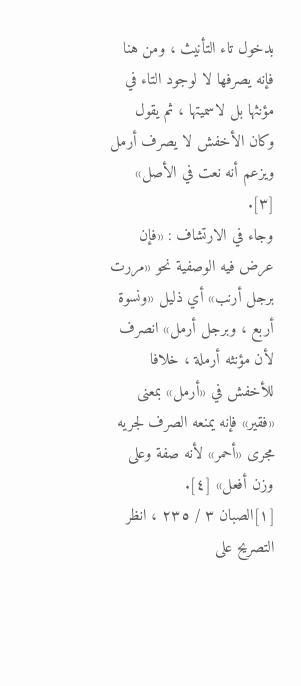بدخول تاء التأنيث ، ومن هنا فإنه يصرفها لا لوجود التاء في مؤنثها بل لاسميتها ، ثم يقول وكان الأخفش لا يصرف أرمل ويزعم أنه نعت في الأصل» [٣].
وجاء في الارتشاف : «فإن عرض فيه الوصفية نحو «مررت برجل أرنب» أي ذليل «ونسوة أربع ، وبرجل أرمل» انصرف لأن مؤنثه أرملة ، خلافا للأخفش في «أرمل» بمعنى «فقير» فإنه يمنعه الصرف لجريه مجرى «أحمر» لأنه صفة وعلى وزن أفعل» [٤].
[١]الصبان ٣ / ٢٣٥ ، انظر التصريح على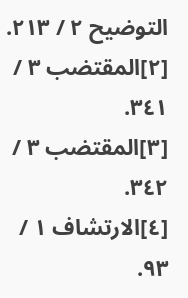التوضيح ٢ / ٢١٣.
[٢]المقتضب ٣ / ٣٤١.
[٣]المقتضب ٣ / ٣٤٢.
[٤]الارتشاف ١ / ٩٣.